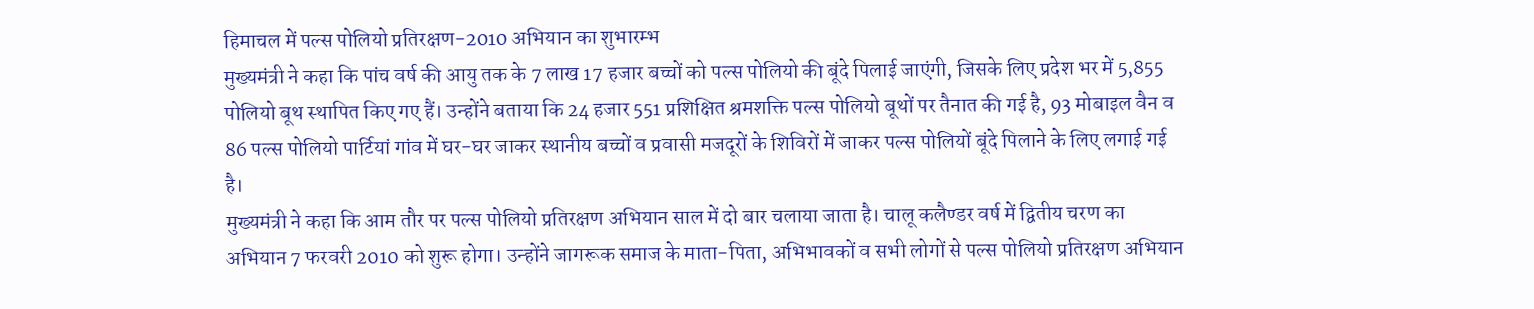हिमाचल में पल्स पोलियो प्रतिरक्षण-2010 अभियान का शुभारम्भ
मुख्यमंत्री ने कहा कि पांच वर्ष की आयु तक के 7 लाख 17 हजार बच्चों को पल्स पोलियो की बूंदे पिलाई जाएंगी, जिसके लिए प्रदेश भर में 5,855 पोलियो बूथ स्थापित किए गए हैं। उन्होंने बताया कि 24 हजार 551 प्रशिक्षित श्रमशक्ति पल्स पोलियो बूथों पर तैनात की गई है, 93 मोबाइल वैन व 86 पल्स पोलियो पार्टियां गांव में घर-घर जाकर स्थानीय बच्चों व प्रवासी मजदूरों के शिविरों में जाकर पल्स पोलियों बूंदे पिलाने के लिए लगाई गई है।
मुख्यमंत्री ने कहा कि आम तौर पर पल्स पोलियो प्रतिरक्षण अभियान साल में दो बार चलाया जाता है। चालू कलैण्डर वर्ष में द्वितीय चरण का अभियान 7 फरवरी 2010 को शुरू होगा। उन्होंने जागरूक समाज के माता-पिता, अभिभावकों व सभी लोगों से पल्स पोलियो प्रतिरक्षण अभियान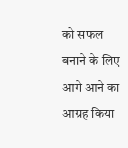को सफल बनाने के लिए आगे आने का आग्रह किया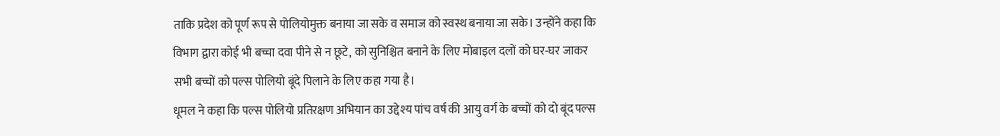ताकि प्रदेश को पूर्ण रूप से पोलियोमुक्त बनाया जा सके व समाज को स्वस्थ बनाया जा सके। उन्होंने कहा कि विभाग द्वारा कोई भी बच्चा दवा पीने से न छूटे, को सुनिश्चित बनाने के लिए मोबाइल दलों को घर-घर जाकर सभी बच्चों को पल्स पोलियो बूंदे पिलाने के लिए कहा गया है।
धूमल ने कहा कि पल्स पोलियो प्रतिरक्षण अभियान का उद्देश्य पांच वर्ष की आयु वर्ग के बच्चों को दो बूंद पल्स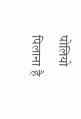पोलियो पिलाना है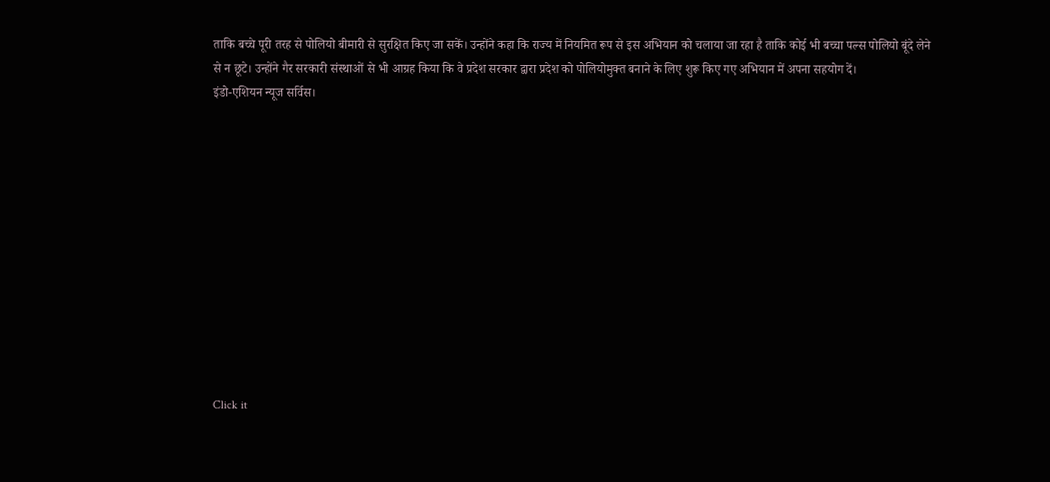ताकि बच्चे पूरी तरह से पोलियो बीमारी से सुरक्षित किए जा सकें। उन्होंने कहा कि राज्य में नियमित रूप से इस अभियान को चलाया जा रहा है ताकि कोई भी बच्चा पल्स पोलियो बूंदे लेने से न छूटे। उन्होंने गैर सरकारी संस्थाओं से भी आग्रह किया कि वे प्रदेश सरकार द्वारा प्रदेश को पोलियोमुक्त बनाने के लिए शुरू किए गए अभियान में अपना सहयोग दें।
इंडो-एशियन न्यूज सर्विस।












Click it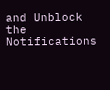and Unblock the Notifications